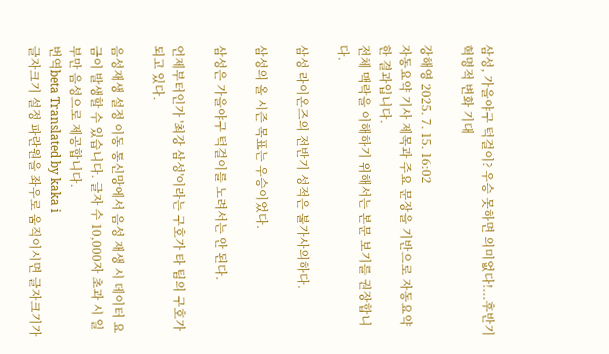삼성, 가을야구 턱걸이? 우승 못하면 의미없다!...후반기 혁명적 변화 기대

강해영 2025. 7. 15. 16:02
자동요약 기사 제목과 주요 문장을 기반으로 자동요약한 결과입니다.
전체 맥락을 이해하기 위해서는 본문 보기를 권장합니다.

삼성 라이온즈의 전반기 성적은 불가사의하다.

삼성의 올 시즌 목표는 우승이었다.

삼성은 가을야구 턱걸이를 노려서는 안 된다.

언제부터인가 '최강 삼성'이라는 구호가 타 팀의 구호가 되고 있다.

음성재생 설정 이동 통신망에서 음성 재생 시 데이터 요금이 발생할 수 있습니다. 글자 수 10,000자 초과 시 일부만 음성으로 제공합니다.
번역beta Translated by kaka i
글자크기 설정 파란원을 좌우로 움직이시면 글자크기가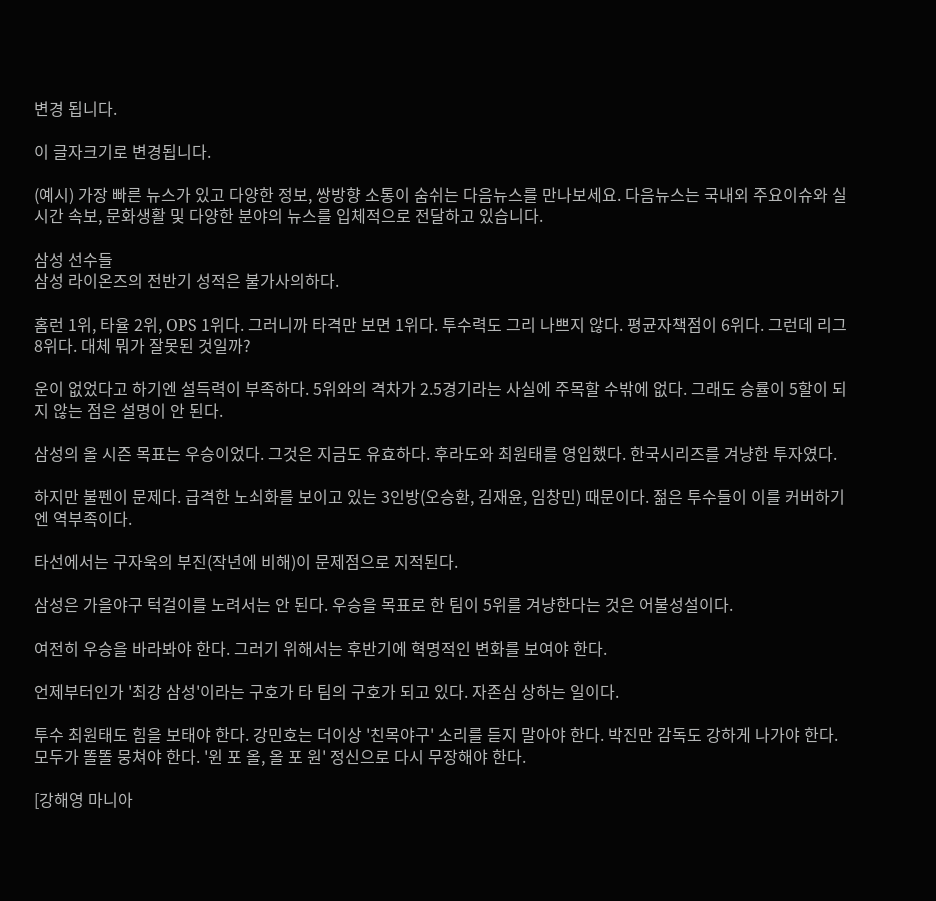변경 됩니다.

이 글자크기로 변경됩니다.

(예시) 가장 빠른 뉴스가 있고 다양한 정보, 쌍방향 소통이 숨쉬는 다음뉴스를 만나보세요. 다음뉴스는 국내외 주요이슈와 실시간 속보, 문화생활 및 다양한 분야의 뉴스를 입체적으로 전달하고 있습니다.

삼성 선수들
삼성 라이온즈의 전반기 성적은 불가사의하다.

홈런 1위, 타율 2위, OPS 1위다. 그러니까 타격만 보면 1위다. 투수력도 그리 나쁘지 않다. 평균자책점이 6위다. 그런데 리그 8위다. 대체 뭐가 잘못된 것일까?

운이 없었다고 하기엔 설득력이 부족하다. 5위와의 격차가 2.5경기라는 사실에 주목할 수밖에 없다. 그래도 승률이 5할이 되지 않는 점은 설명이 안 된다.

삼성의 올 시즌 목표는 우승이었다. 그것은 지금도 유효하다. 후라도와 최원태를 영입했다. 한국시리즈를 겨냥한 투자였다.

하지만 불펜이 문제다. 급격한 노쇠화를 보이고 있는 3인방(오승환, 김재윤, 임창민) 때문이다. 젊은 투수들이 이를 커버하기엔 역부족이다.

타선에서는 구자욱의 부진(작년에 비해)이 문제점으로 지적된다.

삼성은 가을야구 턱걸이를 노려서는 안 된다. 우승을 목표로 한 팀이 5위를 겨냥한다는 것은 어불성설이다.

여전히 우승을 바라봐야 한다. 그러기 위해서는 후반기에 혁명적인 변화를 보여야 한다.

언제부터인가 '최강 삼성'이라는 구호가 타 팀의 구호가 되고 있다. 자존심 상하는 일이다.

투수 최원태도 힘을 보태야 한다. 강민호는 더이상 '친목야구' 소리를 듣지 말아야 한다. 박진만 감독도 강하게 나가야 한다. 모두가 똘똘 뭉쳐야 한다. '윈 포 올, 올 포 원' 정신으로 다시 무장해야 한다.

[강해영 마니아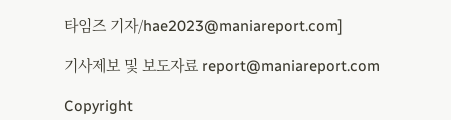타임즈 기자/hae2023@maniareport.com]

기사제보 및 보도자료 report@maniareport.com

Copyright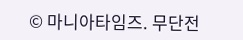© 마니아타임즈. 무단전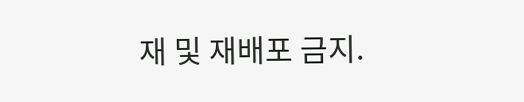재 및 재배포 금지.